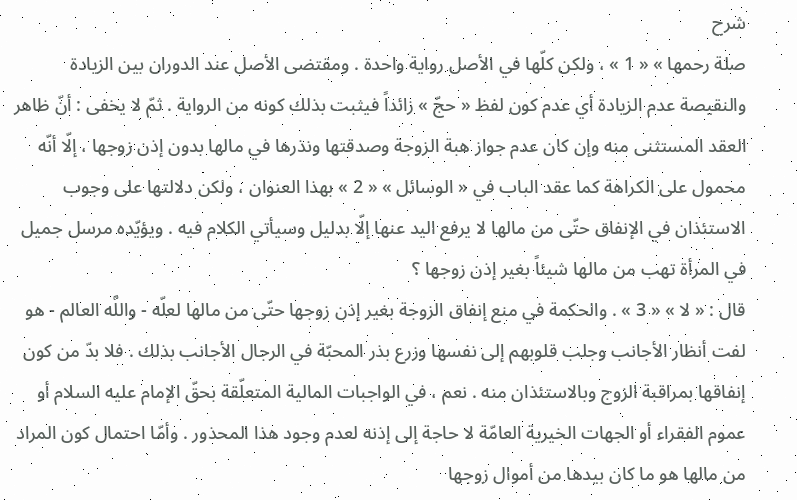شرح
صلة رحمها » « 1 » ، ولكن كلّها في الأصل رواية واحدة . ومقتضى الأصل عند الدوران بين الزيادة والنقيصة عدم الزيادة أي عدم كون لفظ « حجّ » زائداً فيثبت بذلك كونه من الرواية . ثمّ لا يخفى : أنّ ظاهر العقد المستثنى منه وإن كان عدم جواز هبة الزوجة وصدقتها ونذرها في مالها بدون إذن زوجها ، إلّا أنّه محمول على الكراهة كما عقد الباب في « الوسائل » « 2 » بهذا العنوان ، ولكن دلالتها على وجوب الاستئذان في الإنفاق حتّى من مالها لا يرفع اليد عنها إلّا بدليل وسيأتي الكلام فيه . ويؤيّده مرسل جميل في المرأة تهب من مالها شيئاً بغير إذن زوجها ؟
قال : « لا » « 3 » . والحكمة في منع إنفاق الزوجة بغير إذن زوجها حتّى من مالها لعلّه - واللَّه العالم - هو لفت أنظار الأجانب وجلب قلوبهم إلى نفسها وزرع بذر المحبّة في الرجال الأجانب بذلك . فلا بدّ من كون إنفاقها بمراقبة الزوج وبالاستئذان منه . نعم ، في الواجبات المالية المتعلّقة بحقّ الإمام عليه السلام أو عموم الفقراء أو الجهات الخيرية العامّة لا حاجة إلى إذنه لعدم وجود هذا المحذور . وأمّا احتمال كون المراد من مالها هو ما كان بيدها من أموال زوجها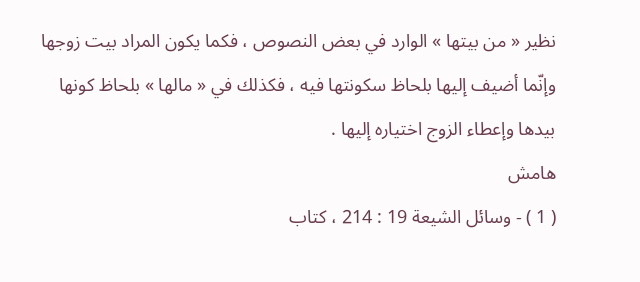نظير « من بيتها » الوارد في بعض النصوص ، فكما يكون المراد بيت زوجها وإنّما أضيف إليها بلحاظ سكونتها فيه ، فكذلك في « مالها » بلحاظ كونها بيدها وإعطاء الزوج اختياره إليها .
هامش
( 1 ) - وسائل الشيعة 19 : 214 ، كتاب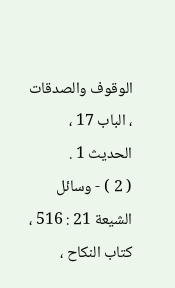الوقوف والصدقات ، الباب 17 ، الحديث 1 .
( 2 ) - وسائل الشيعة 21 : 516 ، كتاب النكاح ،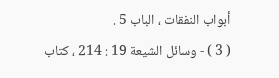أبواب النفقات ، الباب 5 .
( 3 ) - وسائل الشيعة 19 : 214 ، كتاب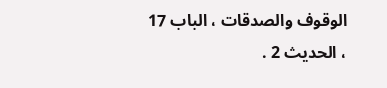الوقوف والصدقات ، الباب 17 ، الحديث 2 .